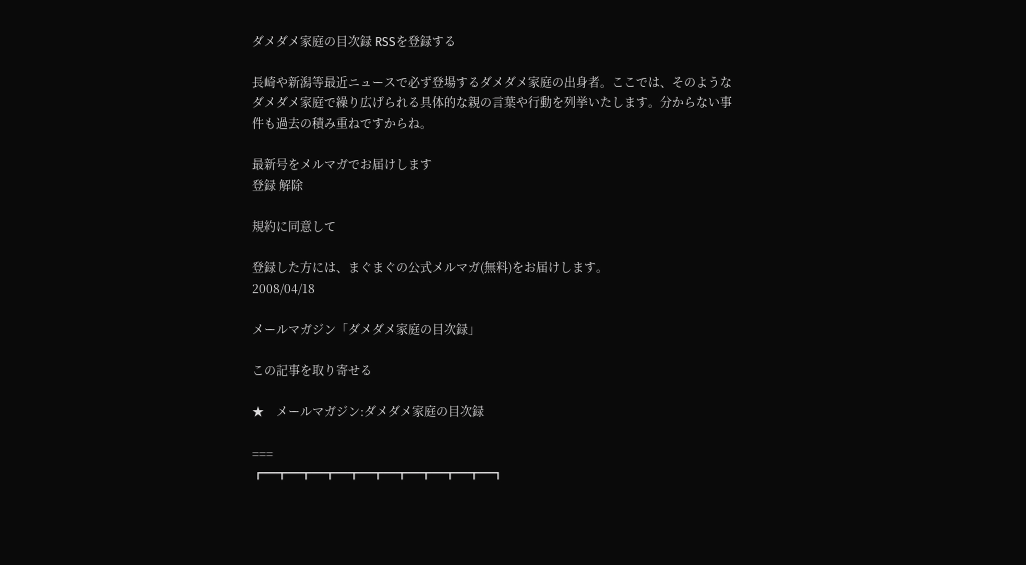ダメダメ家庭の目次録 RSSを登録する

長崎や新潟等最近ニュースで必ず登場するダメダメ家庭の出身者。ここでは、そのようなダメダメ家庭で繰り広げられる具体的な親の言葉や行動を列挙いたします。分からない事件も過去の積み重ねですからね。

最新号をメルマガでお届けします
登録 解除

規約に同意して

登録した方には、まぐまぐの公式メルマガ(無料)をお届けします。
2008/04/18

メールマガジン「ダメダメ家庭の目次録」

この記事を取り寄せる

★    メールマガジン:ダメダメ家庭の目次録

===
┏━┳━┳━┳━┳━┳━┳━┳━┳━┳━┓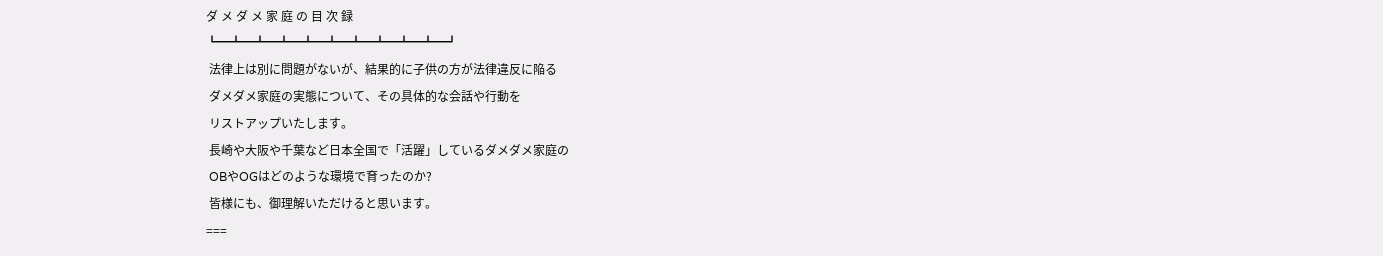ダ メ ダ メ 家 庭 の 目 次 録
┗━┻━┻━┻━┻━┻━┻━┻━┻━┻━┛
 法律上は別に問題がないが、結果的に子供の方が法律違反に陥る
 ダメダメ家庭の実態について、その具体的な会話や行動を
 リストアップいたします。
 長崎や大阪や千葉など日本全国で「活躍」しているダメダメ家庭の
 OBやOGはどのような環境で育ったのか?
 皆様にも、御理解いただけると思います。
===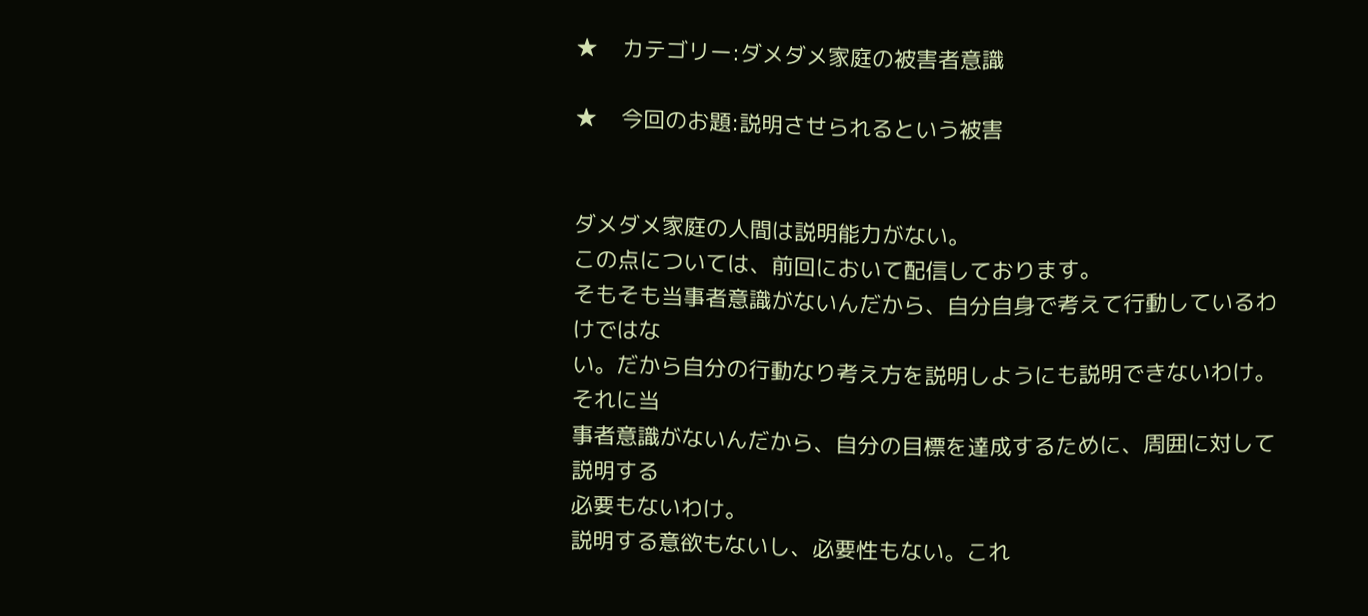★    カテゴリー:ダメダメ家庭の被害者意識

★    今回のお題:説明させられるという被害


ダメダメ家庭の人間は説明能力がない。
この点については、前回において配信しております。
そもそも当事者意識がないんだから、自分自身で考えて行動しているわけではな
い。だから自分の行動なり考え方を説明しようにも説明できないわけ。それに当
事者意識がないんだから、自分の目標を達成するために、周囲に対して説明する
必要もないわけ。
説明する意欲もないし、必要性もない。これ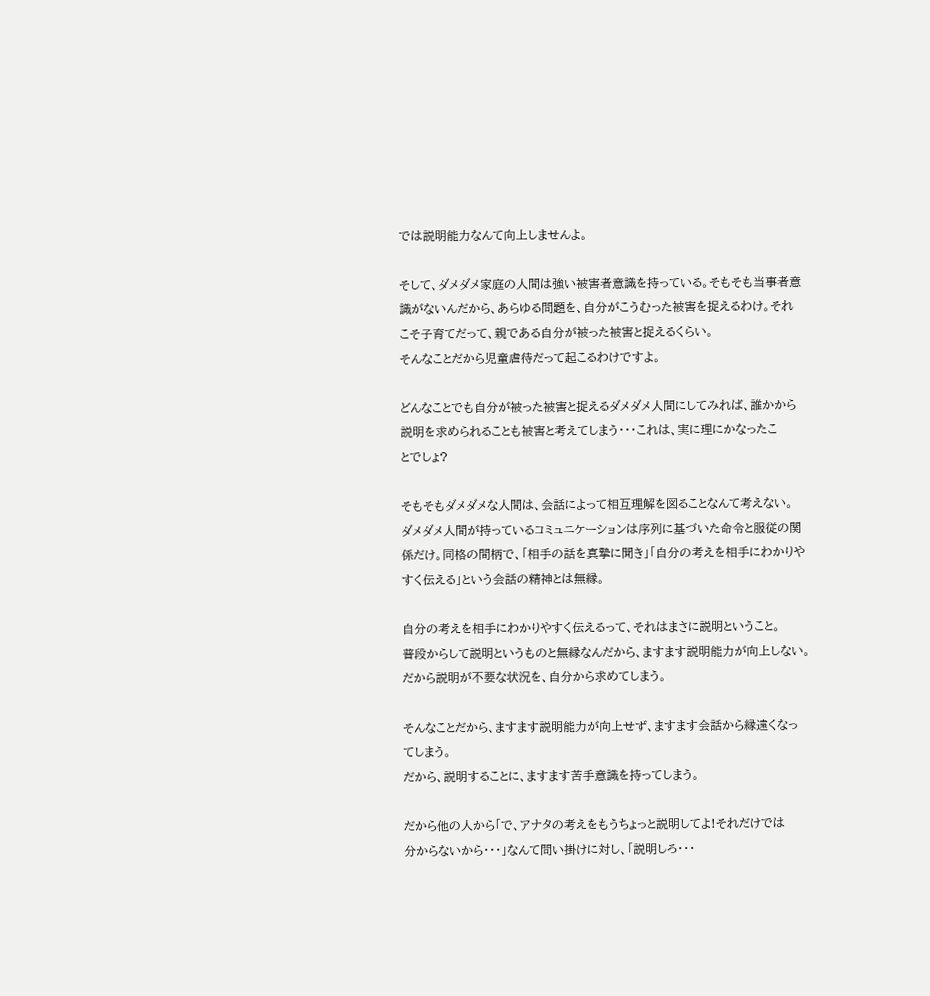では説明能力なんて向上しませんよ。

そして、ダメダメ家庭の人間は強い被害者意識を持っている。そもそも当事者意
識がないんだから、あらゆる問題を、自分がこうむった被害を捉えるわけ。それ
こそ子育てだって、親である自分が被った被害と捉えるくらい。
そんなことだから児童虐待だって起こるわけですよ。

どんなことでも自分が被った被害と捉えるダメダメ人間にしてみれば、誰かから
説明を求められることも被害と考えてしまう・・・これは、実に理にかなったこ
とでしょ?

そもそもダメダメな人間は、会話によって相互理解を図ることなんて考えない。
ダメダメ人間が持っているコミュニケーションは序列に基づいた命令と服従の関
係だけ。同格の間柄で、「相手の話を真摯に聞き」「自分の考えを相手にわかりや
すく伝える」という会話の精神とは無縁。

自分の考えを相手にわかりやすく伝えるって、それはまさに説明ということ。
普段からして説明というものと無縁なんだから、ますます説明能力が向上しない。
だから説明が不要な状況を、自分から求めてしまう。

そんなことだから、ますます説明能力が向上せず、ますます会話から縁遠くなっ
てしまう。
だから、説明することに、ますます苦手意識を持ってしまう。

だから他の人から「で、アナタの考えをもうちょっと説明してよ!それだけでは
分からないから・・・」なんて問い掛けに対し、「説明しろ・・・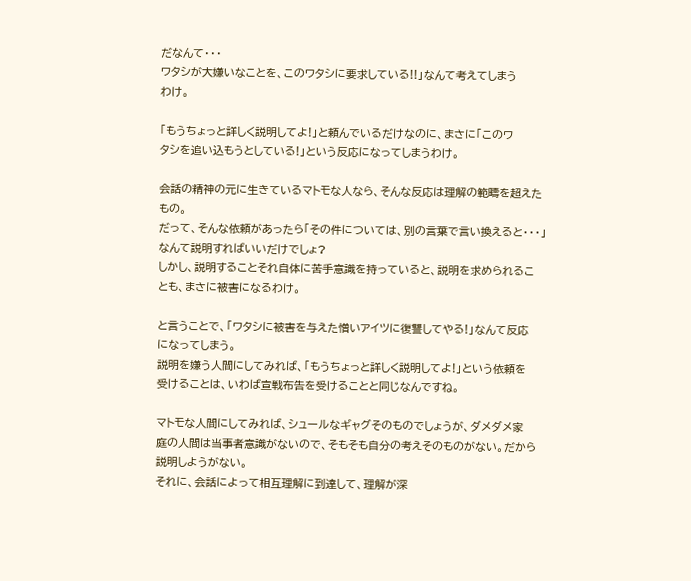だなんて・・・
ワタシが大嫌いなことを、このワタシに要求している!!」なんて考えてしまう
わけ。

「もうちょっと詳しく説明してよ!」と頼んでいるだけなのに、まさに「このワ
タシを追い込もうとしている!」という反応になってしまうわけ。

会話の精神の元に生きているマトモな人なら、そんな反応は理解の範疇を超えた
もの。
だって、そんな依頼があったら「その件については、別の言葉で言い換えると・・・」
なんて説明すればいいだけでしょ?
しかし、説明することそれ自体に苦手意識を持っていると、説明を求められるこ
とも、まさに被害になるわけ。

と言うことで、「ワタシに被害を与えた憎いアイツに復讐してやる!」なんて反応
になってしまう。
説明を嫌う人間にしてみれば、「もうちょっと詳しく説明してよ!」という依頼を
受けることは、いわば宣戦布告を受けることと同じなんですね。

マトモな人間にしてみれば、シュールなギャグそのものでしょうが、ダメダメ家
庭の人間は当事者意識がないので、そもそも自分の考えそのものがない。だから
説明しようがない。
それに、会話によって相互理解に到達して、理解が深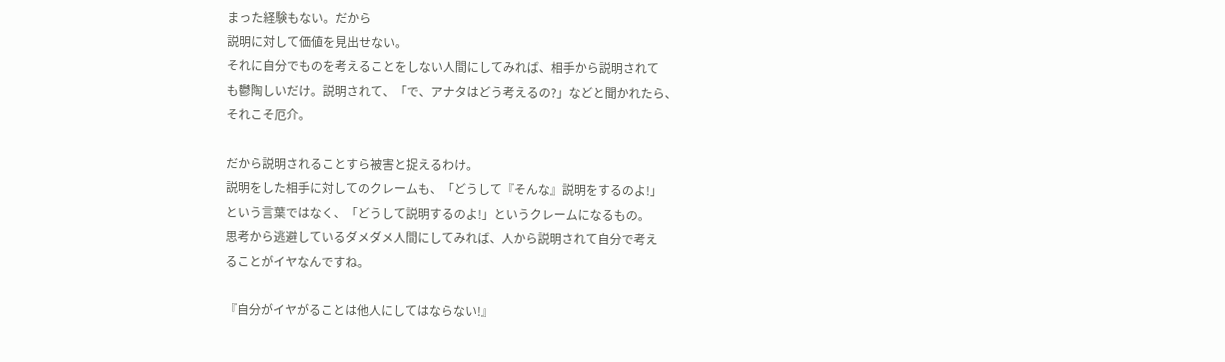まった経験もない。だから
説明に対して価値を見出せない。
それに自分でものを考えることをしない人間にしてみれば、相手から説明されて
も鬱陶しいだけ。説明されて、「で、アナタはどう考えるの?」などと聞かれたら、
それこそ厄介。

だから説明されることすら被害と捉えるわけ。
説明をした相手に対してのクレームも、「どうして『そんな』説明をするのよ!」
という言葉ではなく、「どうして説明するのよ!」というクレームになるもの。
思考から逃避しているダメダメ人間にしてみれば、人から説明されて自分で考え
ることがイヤなんですね。

『自分がイヤがることは他人にしてはならない!』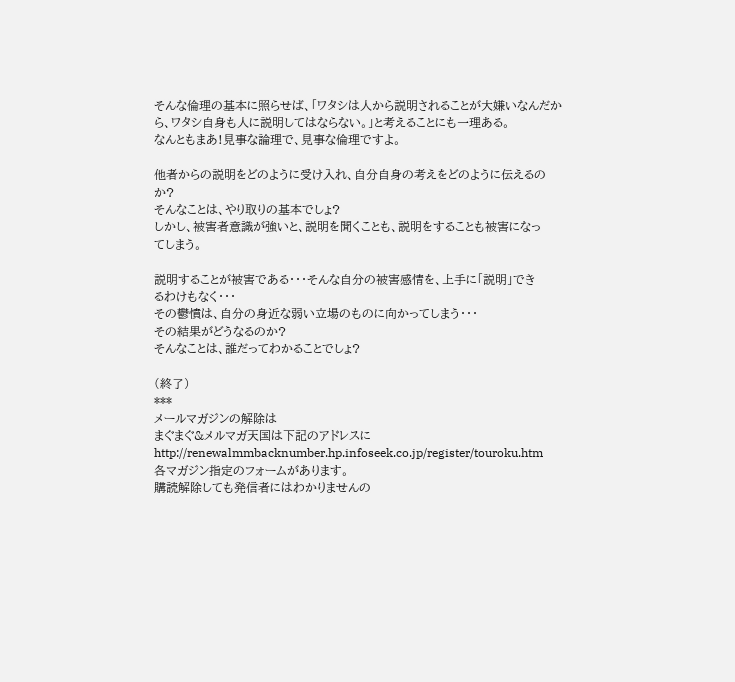そんな倫理の基本に照らせば、「ワタシは人から説明されることが大嫌いなんだか
ら、ワタシ自身も人に説明してはならない。」と考えることにも一理ある。
なんともまあ!見事な論理で、見事な倫理ですよ。

他者からの説明をどのように受け入れ、自分自身の考えをどのように伝えるの
か?
そんなことは、やり取りの基本でしょ?
しかし、被害者意識が強いと、説明を聞くことも、説明をすることも被害になっ
てしまう。

説明することが被害である・・・そんな自分の被害感情を、上手に「説明」でき
るわけもなく・・・
その鬱憤は、自分の身近な弱い立場のものに向かってしまう・・・
その結果がどうなるのか?
そんなことは、誰だってわかることでしょ?

(終了)
***
メールマガジンの解除は
まぐまぐ&メルマガ天国は下記のアドレスに
http://renewalmmbacknumber.hp.infoseek.co.jp/register/touroku.htm
各マガジン指定のフォームがあります。
購読解除しても発信者にはわかりませんの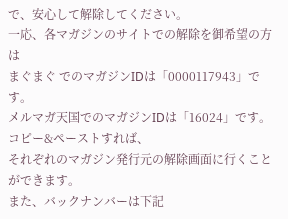で、安心して解除してください。
一応、各マガジンのサイトでの解除を御希望の方は
まぐまぐ でのマガジンIDは「0000117943」です。
メルマガ天国でのマガジンIDは「16024」です。
コピー&ペーストすれば、
それぞれのマガジン発行元の解除画面に行くことができます。
また、バックナンバーは下記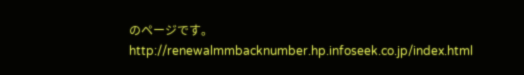のページです。
http://renewalmmbacknumber.hp.infoseek.co.jp/index.html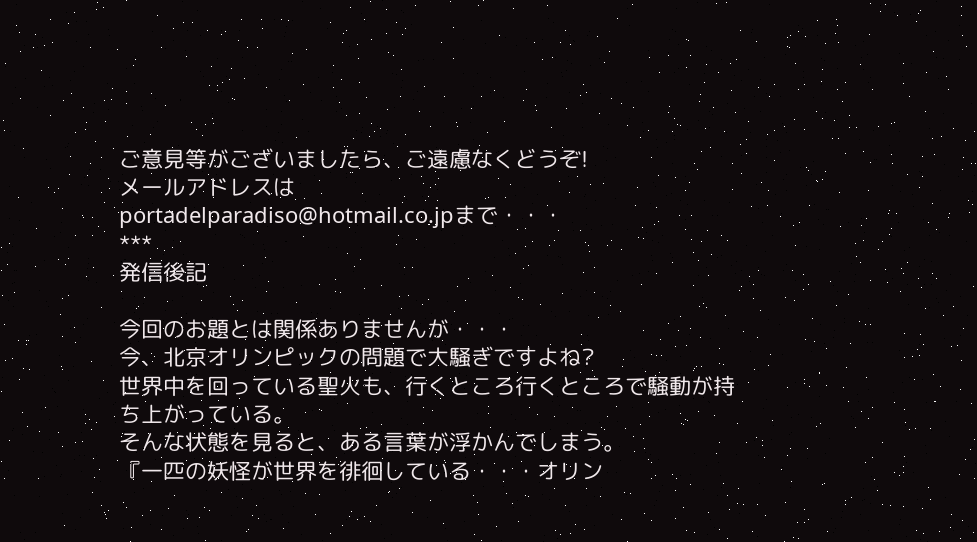ご意見等がございましたら、ご遠慮なくどうぞ!
メールアドレスは
portadelparadiso@hotmail.co.jpまで・・・
***
発信後記

今回のお題とは関係ありませんが・・・
今、北京オリンピックの問題で大騒ぎですよね?
世界中を回っている聖火も、行くところ行くところで騒動が持ち上がっている。
そんな状態を見ると、ある言葉が浮かんでしまう。
『一匹の妖怪が世界を徘徊している・・・オリン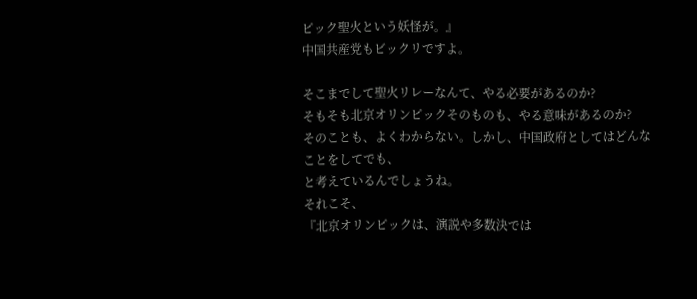ピック聖火という妖怪が。』
中国共産党もビックリですよ。

そこまでして聖火リレーなんて、やる必要があるのか?
そもそも北京オリンピックそのものも、やる意味があるのか?
そのことも、よくわからない。しかし、中国政府としてはどんなことをしてでも、
と考えているんでしょうね。
それこそ、
『北京オリンピックは、演説や多数決では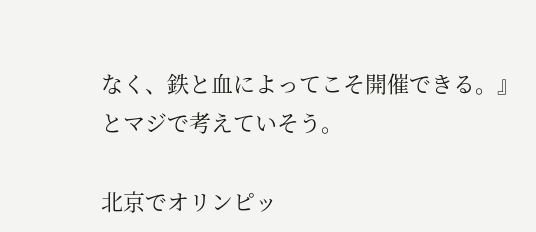なく、鉄と血によってこそ開催できる。』
とマジで考えていそう。

北京でオリンピッ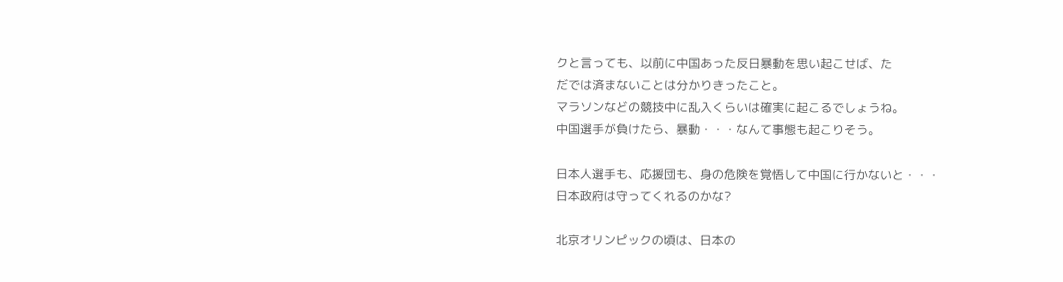クと言っても、以前に中国あった反日暴動を思い起こせば、た
だでは済まないことは分かりきったこと。
マラソンなどの競技中に乱入くらいは確実に起こるでしょうね。
中国選手が負けたら、暴動・・・なんて事態も起こりそう。

日本人選手も、応援団も、身の危険を覚悟して中国に行かないと・・・
日本政府は守ってくれるのかな?

北京オリンピックの頃は、日本の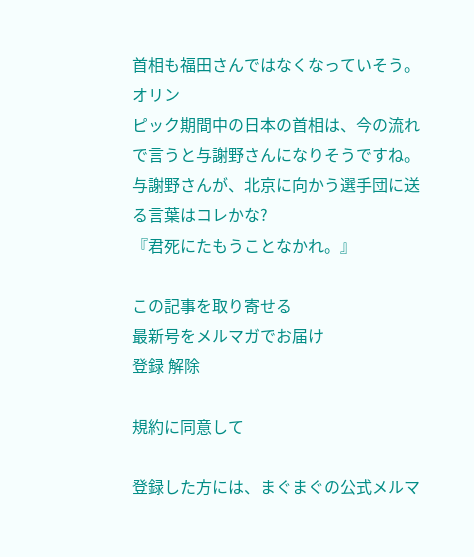首相も福田さんではなくなっていそう。オリン
ピック期間中の日本の首相は、今の流れで言うと与謝野さんになりそうですね。
与謝野さんが、北京に向かう選手団に送る言葉はコレかな?
『君死にたもうことなかれ。』

この記事を取り寄せる
最新号をメルマガでお届け
登録 解除

規約に同意して

登録した方には、まぐまぐの公式メルマ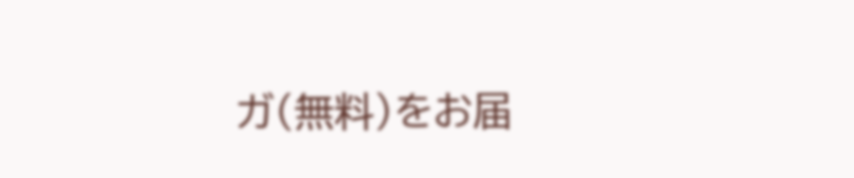ガ(無料)をお届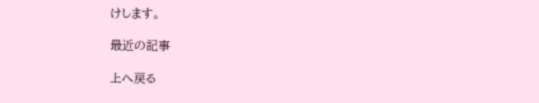けします。

最近の記事

上へ戻る